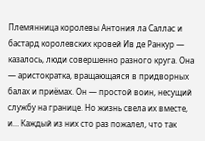Племянница королевы Антония ла Саллас и бастард королевских кровей Ив де Ранкур — казалось, люди совершенно разного круга. Она — аристократка, вращающаяся в придворных балах и приёмах. Он — простой воин, несущий службу на границе. Но жизнь свела их вместе, и… Каждый из них сто раз пожалел, что так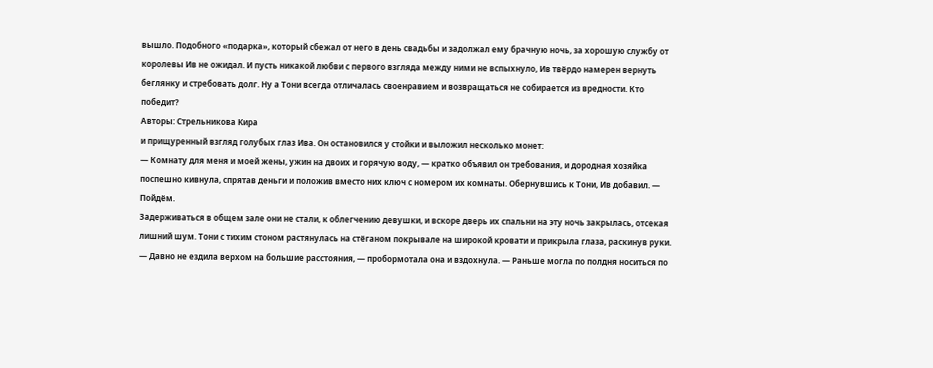вышло. Подобного «подарка», который сбежал от него в день свадьбы и задолжал ему брачную ночь, за хорошую службу от королевы Ив не ожидал. И пусть никакой любви с первого взгляда между ними не вспыхнуло, Ив твёрдо намерен вернуть беглянку и стребовать долг. Ну а Тони всегда отличалась своенравием и возвращаться не собирается из вредности. Кто победит?
Авторы: Стрeльникoва Kирa
и прищуренный взгляд голубых глаз Ива. Он остановился у стойки и выложил несколько монет:
— Комнату для меня и моей жены, ужин на двоих и горячую воду, — кратко объявил он требования, и дородная хозяйка поспешно кивнула, спрятав деньги и положив вместо них ключ с номером их комнаты. Обернувшись к Тони, Ив добавил. — Пойдём.
Задерживаться в общем зале они не стали, к облегчению девушки, и вскоре дверь их спальни на эту ночь закрылась, отсекая лишний шум. Тони с тихим стоном растянулась на стёганом покрывале на широкой кровати и прикрыла глаза, раскинув руки.
— Давно не ездила верхом на большие расстояния, — пробормотала она и вздохнула. — Раньше могла по полдня носиться по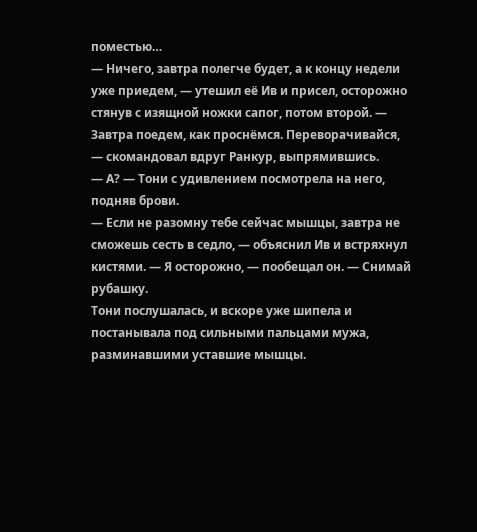поместью…
— Ничего, завтра полегче будет, а к концу недели уже приедем, — утешил её Ив и присел, осторожно стянув с изящной ножки сапог, потом второй. — Завтра поедем, как проснёмся. Переворачивайся, — скомандовал вдруг Ранкур, выпрямившись.
— А? — Тони с удивлением посмотрела на него, подняв брови.
— Если не разомну тебе сейчас мышцы, завтра не сможешь сесть в седло, — объяснил Ив и встряхнул кистями. — Я осторожно, — пообещал он. — Снимай рубашку.
Тони послушалась, и вскоре уже шипела и постанывала под сильными пальцами мужа, разминавшими уставшие мышцы.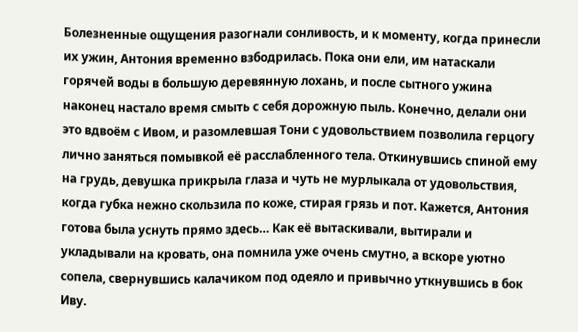Болезненные ощущения разогнали сонливость, и к моменту, когда принесли их ужин, Антония временно взбодрилась. Пока они ели, им натаскали горячей воды в большую деревянную лохань, и после сытного ужина наконец настало время смыть с себя дорожную пыль. Конечно, делали они это вдвоём с Ивом, и разомлевшая Тони с удовольствием позволила герцогу лично заняться помывкой её расслабленного тела. Откинувшись спиной ему на грудь, девушка прикрыла глаза и чуть не мурлыкала от удовольствия, когда губка нежно скользила по коже, стирая грязь и пот. Кажется, Антония готова была уснуть прямо здесь… Как её вытаскивали, вытирали и укладывали на кровать, она помнила уже очень смутно, а вскоре уютно сопела, свернувшись калачиком под одеяло и привычно уткнувшись в бок Иву.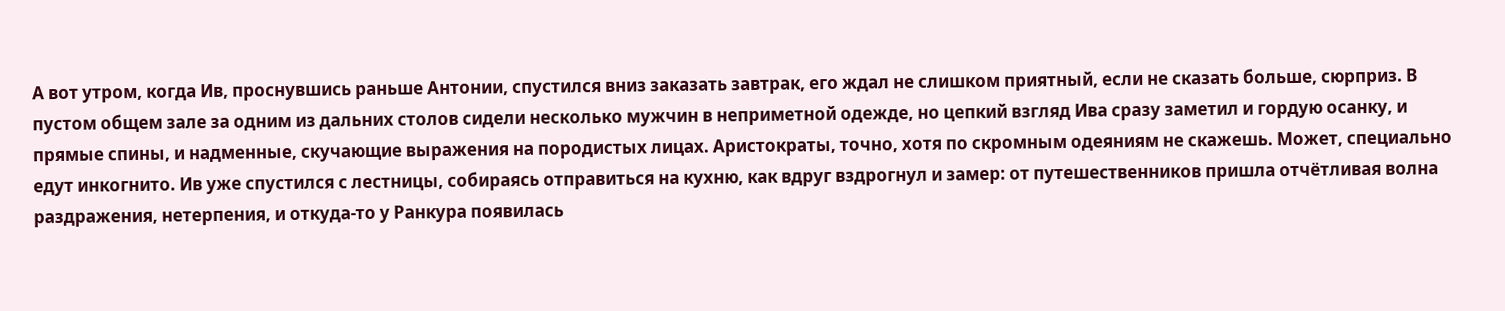А вот утром, когда Ив, проснувшись раньше Антонии, спустился вниз заказать завтрак, его ждал не слишком приятный, если не сказать больше, сюрприз. В пустом общем зале за одним из дальних столов сидели несколько мужчин в неприметной одежде, но цепкий взгляд Ива сразу заметил и гордую осанку, и прямые спины, и надменные, скучающие выражения на породистых лицах. Аристократы, точно, хотя по скромным одеяниям не скажешь. Может, специально едут инкогнито. Ив уже спустился с лестницы, собираясь отправиться на кухню, как вдруг вздрогнул и замер: от путешественников пришла отчётливая волна раздражения, нетерпения, и откуда-то у Ранкура появилась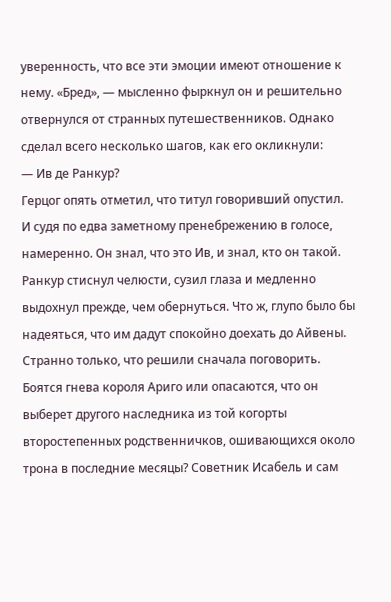уверенность, что все эти эмоции имеют отношение к нему. «Бред», — мысленно фыркнул он и решительно отвернулся от странных путешественников. Однако сделал всего несколько шагов, как его окликнули:
— Ив де Ранкур?
Герцог опять отметил, что титул говоривший опустил. И судя по едва заметному пренебрежению в голосе, намеренно. Он знал, что это Ив, и знал, кто он такой. Ранкур стиснул челюсти, сузил глаза и медленно выдохнул прежде, чем обернуться. Что ж, глупо было бы надеяться, что им дадут спокойно доехать до Айвены. Странно только, что решили сначала поговорить. Боятся гнева короля Ариго или опасаются, что он выберет другого наследника из той когорты второстепенных родственничков, ошивающихся около трона в последние месяцы? Советник Исабель и сам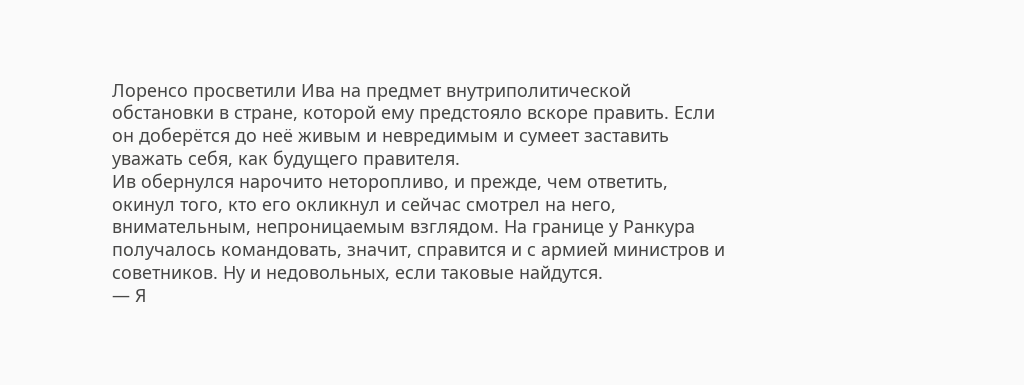Лоренсо просветили Ива на предмет внутриполитической обстановки в стране, которой ему предстояло вскоре править. Если он доберётся до неё живым и невредимым и сумеет заставить уважать себя, как будущего правителя.
Ив обернулся нарочито неторопливо, и прежде, чем ответить, окинул того, кто его окликнул и сейчас смотрел на него, внимательным, непроницаемым взглядом. На границе у Ранкура получалось командовать, значит, справится и с армией министров и советников. Ну и недовольных, если таковые найдутся.
— Я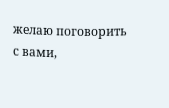желаю поговорить с вами,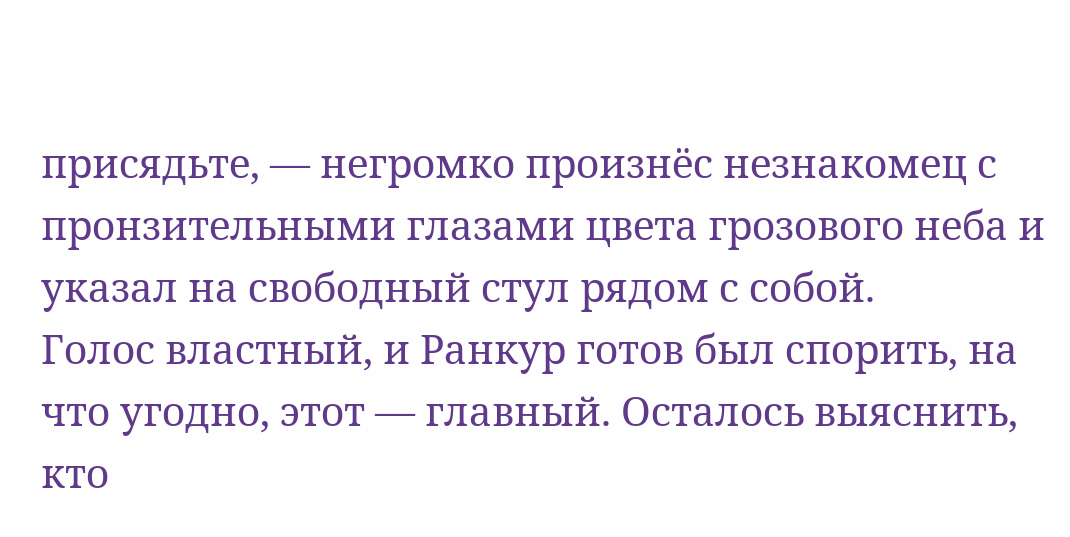присядьте, — негромко произнёс незнакомец с пронзительными глазами цвета грозового неба и указал на свободный стул рядом с собой.
Голос властный, и Ранкур готов был спорить, на что угодно, этот — главный. Осталось выяснить, кто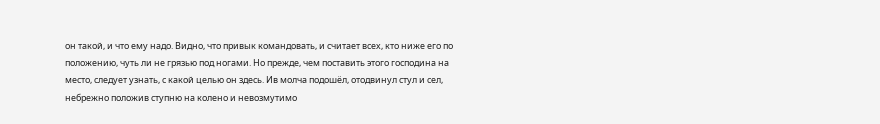он такой, и что ему надо. Видно, что привык командовать, и считает всех, кто ниже его по положению, чуть ли не грязью под ногами. Но прежде, чем поставить этого господина на место, следует узнать, с какой целью он здесь. Ив молча подошёл, отодвинул стул и сел, небрежно положив ступню на колено и невозмутимо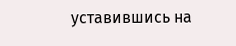уставившись на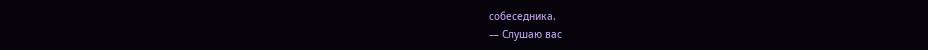собеседника.
— Слушаю вас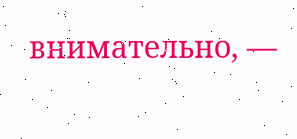внимательно, —